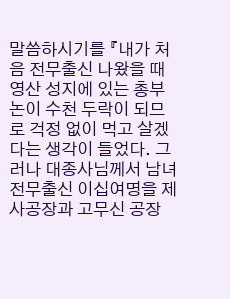말씀하시기를 『내가 처음 전무출신 나왔을 때 영산 성지에 있는 총부 논이 수천 두락이 되므로 걱정 없이 먹고 살겠다는 생각이 들었다. 그러나 대종사님께서 남녀 전무출신 이십여명을 제사공장과 고무신 공장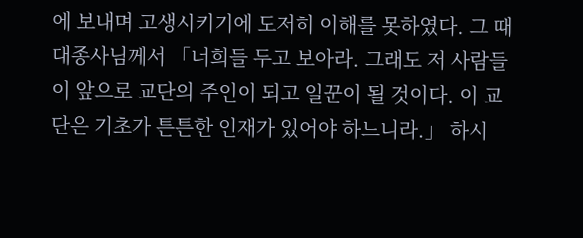에 보내며 고생시키기에 도저히 이해를 못하였다. 그 때 대종사님께서 「너희들 두고 보아라. 그래도 저 사람들이 앞으로 교단의 주인이 되고 일꾼이 될 것이다. 이 교단은 기초가 튼튼한 인재가 있어야 하느니라.」 하시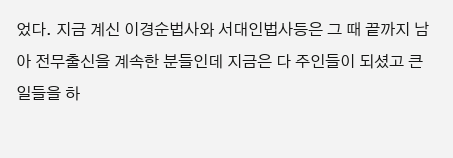었다. 지금 계신 이경순법사와 서대인법사등은 그 때 끝까지 남아 전무출신을 계속한 분들인데 지금은 다 주인들이 되셨고 큰 일들을 하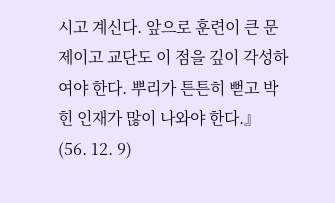시고 계신다. 앞으로 훈련이 큰 문제이고 교단도 이 점을 깊이 각성하여야 한다. 뿌리가 튼튼히 뻗고 박힌 인재가 많이 나와야 한다.』 (56. 12. 9)